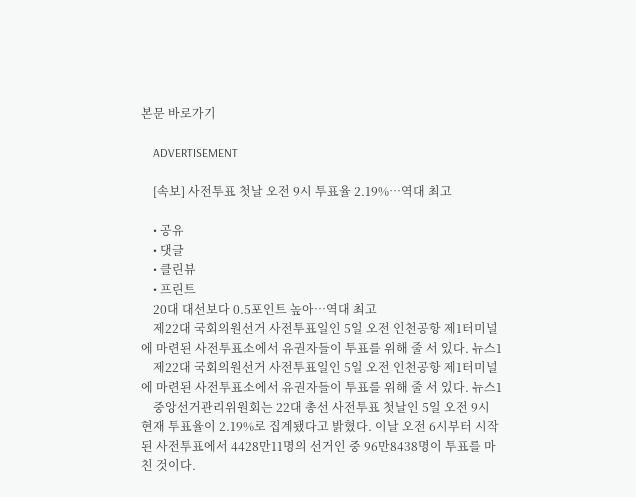본문 바로가기

    ADVERTISEMENT

    [속보] 사전투표 첫날 오전 9시 투표율 2.19%…역대 최고

    • 공유
    • 댓글
    • 클린뷰
    • 프린트
    20대 대선보다 0.5포인트 높아…역대 최고
    제22대 국회의원선거 사전투표일인 5일 오전 인천공항 제1터미널에 마련된 사전투표소에서 유권자들이 투표를 위해 줄 서 있다. 뉴스1
    제22대 국회의원선거 사전투표일인 5일 오전 인천공항 제1터미널에 마련된 사전투표소에서 유권자들이 투표를 위해 줄 서 있다. 뉴스1
    중앙선거관리위원회는 22대 총선 사전투표 첫날인 5일 오전 9시 현재 투표율이 2.19%로 집계됐다고 밝혔다. 이날 오전 6시부터 시작된 사전투표에서 4428만11명의 선거인 중 96만8438명이 투표를 마친 것이다.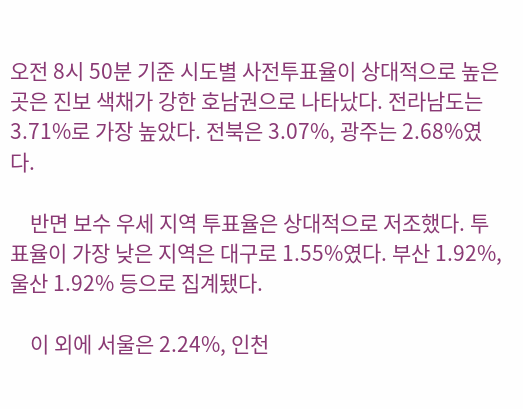오전 8시 50분 기준 시도별 사전투표율이 상대적으로 높은 곳은 진보 색채가 강한 호남권으로 나타났다. 전라남도는 3.71%로 가장 높았다. 전북은 3.07%, 광주는 2.68%였다.

    반면 보수 우세 지역 투표율은 상대적으로 저조했다. 투표율이 가장 낮은 지역은 대구로 1.55%였다. 부산 1.92%, 울산 1.92% 등으로 집계됐다.

    이 외에 서울은 2.24%, 인천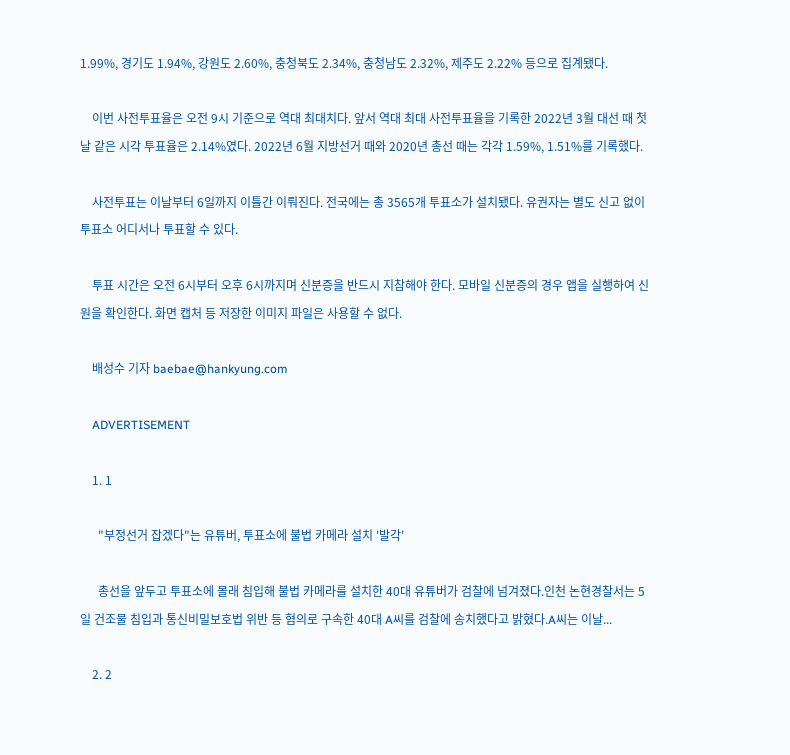1.99%, 경기도 1.94%, 강원도 2.60%, 충청북도 2.34%, 충청남도 2.32%, 제주도 2.22% 등으로 집계됐다.

    이번 사전투표율은 오전 9시 기준으로 역대 최대치다. 앞서 역대 최대 사전투표율을 기록한 2022년 3월 대선 때 첫날 같은 시각 투표율은 2.14%였다. 2022년 6월 지방선거 때와 2020년 총선 때는 각각 1.59%, 1.51%를 기록했다.

    사전투표는 이날부터 6일까지 이틀간 이뤄진다. 전국에는 총 3565개 투표소가 설치됐다. 유권자는 별도 신고 없이 투표소 어디서나 투표할 수 있다.

    투표 시간은 오전 6시부터 오후 6시까지며 신분증을 반드시 지참해야 한다. 모바일 신분증의 경우 앱을 실행하여 신원을 확인한다. 화면 캡처 등 저장한 이미지 파일은 사용할 수 없다.

    배성수 기자 baebae@hankyung.com

    ADVERTISEMENT

    1. 1

      "부정선거 잡겠다"는 유튜버, 투표소에 불법 카메라 설치 '발각'

      총선을 앞두고 투표소에 몰래 침입해 불법 카메라를 설치한 40대 유튜버가 검찰에 넘겨졌다.인천 논현경찰서는 5일 건조물 침입과 통신비밀보호법 위반 등 혐의로 구속한 40대 A씨를 검찰에 송치했다고 밝혔다.A씨는 이날...

    2. 2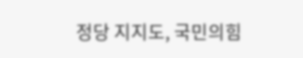정당 지지도, 국민의힘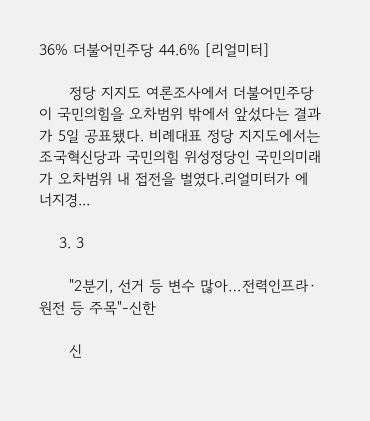36% 더불어민주당 44.6% [리얼미터]

      정당 지지도 여론조사에서 더불어민주당이 국민의힘을 오차범위 밖에서 앞섰다는 결과가 5일 공표됐다. 비례대표 정당 지지도에서는 조국혁신당과 국민의힘 위성정당인 국민의미래가 오차범위 내 접전을 벌였다.리얼미터가 에너지경...

    3. 3

      "2분기, 선거 등 변수 많아…전력인프라·원전 등 주목"-신한

      신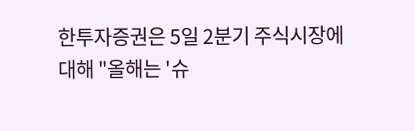한투자증권은 5일 2분기 주식시장에 대해 "올해는 '슈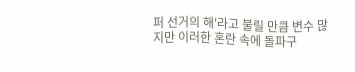퍼 선거의 해'라고 불릴 만큼 변수 많지만 이러한 혼란 속에 돌파구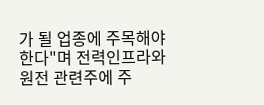가 될 업종에 주목해야 한다"며 전력인프라와 원전 관련주에 주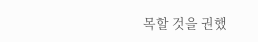목할 것을 권했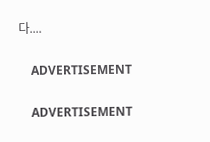다....

    ADVERTISEMENT

    ADVERTISEMENT